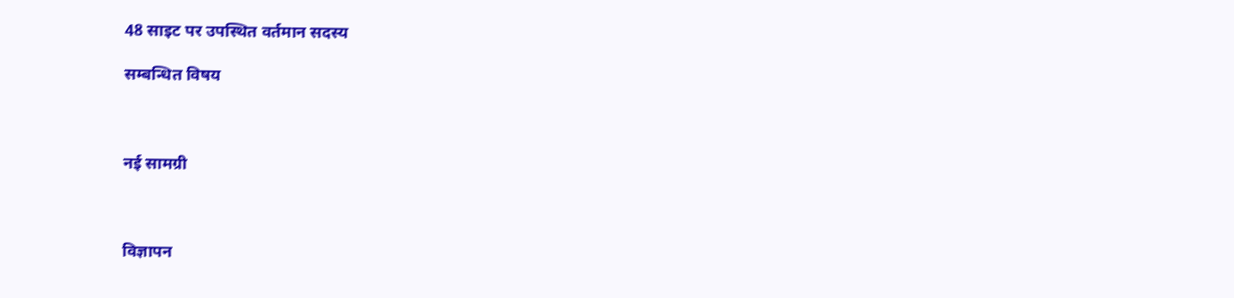48 साइट पर उपस्थित वर्तमान सदस्य

सम्बन्धित विषय



नई सामग्री



विज्ञापन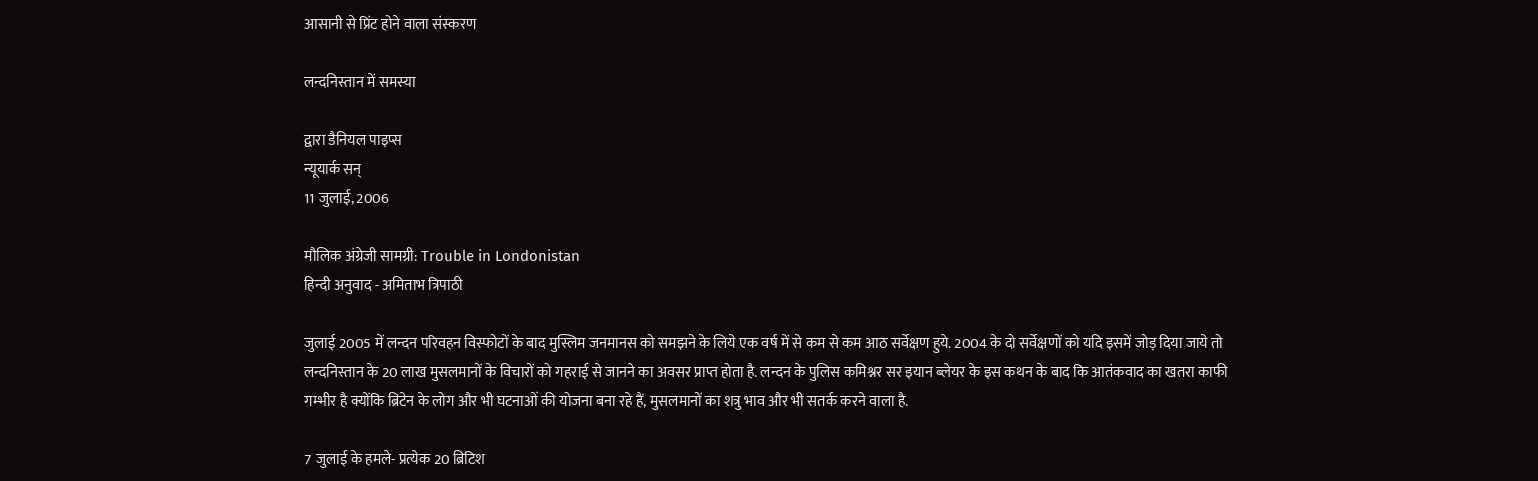आसानी से प्रिंट होने वाला संस्करण

लन्दनिस्तान में समस्या

द्वारा डैनियल पाइप्स
न्यूयार्क सन्
11 जुलाई, 2006

मौलिक अंग्रेजी सामग्री: Trouble in Londonistan
हिन्दी अनुवाद - अमिताभ त्रिपाठी

जुलाई 2005 में लन्दन परिवहन विस्फोटों के बाद मुस्लिम जनमानस को समझने के लिये एक वर्ष में से कम से कम आठ सर्वेक्षण हुये. 2004 के दो सर्वेक्षणों को यदि इसमें जोड़ दिया जाये तो लन्दनिस्तान के 20 लाख मुसलमानों के विचारों को गहराई से जानने का अवसर प्राप्त होता है. लन्दन के पुलिस कमिश्नर सर इयान ब्लेयर के इस कथन के बाद कि आतंकवाद का खतरा काफी गम्भीर है क्योंकि ब्रिटेन के लोग और भी घटनाओं की योजना बना रहे हैं, मुसलमानों का शत्रु भाव और भी सतर्क करने वाला है.

7 जुलाई के हमले- प्रत्येक 20 ब्रिटिश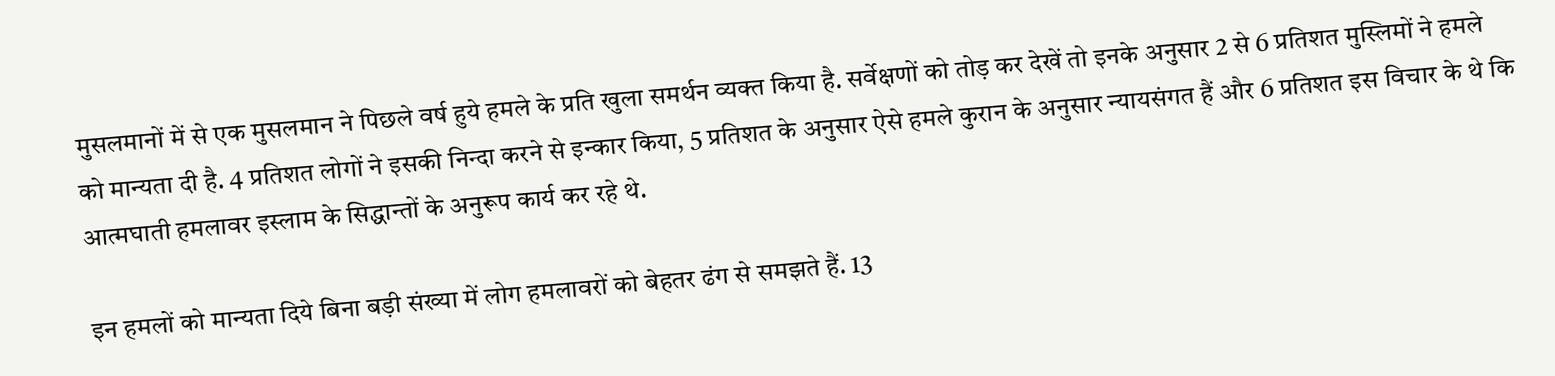मुसलमानों में से एक मुसलमान ने पिछले वर्ष हुये हमले के प्रति खुला समर्थन व्यक्त किया है. सर्वेक्षणों को तोड़ कर देखें तो इनके अनुसार 2 से 6 प्रतिशत मुस्लिमों ने हमले को मान्यता दी है. 4 प्रतिशत लोगों ने इसकी निन्दा करने से इन्कार किया, 5 प्रतिशत के अनुसार ऐसे हमले कुरान के अनुसार न्यायसंगत हैं और 6 प्रतिशत इस विचार के थे कि आत्मघाती हमलावर इस्लाम के सिद्धान्तों के अनुरूप कार्य कर रहे थे.

इन हमलों को मान्यता दिये बिना बड़ी संख्या में लोग हमलावरों को बेहतर ढंग से समझते हैं. 13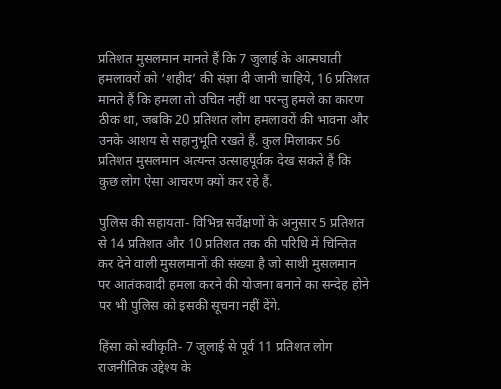प्रतिशत मुसलमान मानते हैं कि 7 जुलाई के आत्मघाती हमलावरों को ‘शहीद’ की संज्ञा दी जानी चाहिये, 16 प्रतिशत मानते हैं कि हमला तो उचित नहीं था परन्तु हमले का कारण ठीक था, जबकि 20 प्रतिशत लोग हमलावरों की भावना और उनके आशय से सहानुभूति रखते हैं. कुल मिलाकर 56 प्रतिशत मुसलमान अत्यन्त उत्साहपूर्वक देख सकते हैं कि कुछ लोग ऐसा आचरण क्यों कर रहे हैं.

पुलिस की सहायता- विभिन्न सर्वेक्षणों के अनुसार 5 प्रतिशत से 14 प्रतिशत और 10 प्रतिशत तक की परिधि में चिन्तित कर देने वाली मुसलमानों की संख्या है जो साथी मुसलमान पर आतंकवादी हमला करने की योजना बनाने का सन्देह होने पर भी पुलिस को इसकी सूचना नहीं देंगे.

हिंसा को स्वीकृति- 7 जुलाई से पूर्व 11 प्रतिशत लोग राजनीतिक उद्देश्य के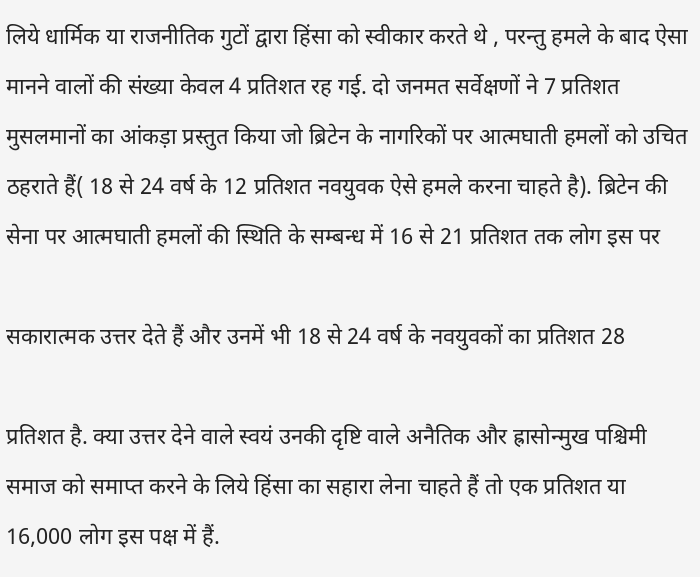लिये धार्मिक या राजनीतिक गुटों द्वारा हिंसा को स्वीकार करते थे , परन्तु हमले के बाद ऐसा मानने वालों की संख्या केवल 4 प्रतिशत रह गई. दो जनमत सर्वेक्षणों ने 7 प्रतिशत मुसलमानों का आंकड़ा प्रस्तुत किया जो ब्रिटेन के नागरिकों पर आत्मघाती हमलों को उचित ठहराते हैं( 18 से 24 वर्ष के 12 प्रतिशत नवयुवक ऐसे हमले करना चाहते है). ब्रिटेन की सेना पर आत्मघाती हमलों की स्थिति के सम्बन्ध में 16 से 21 प्रतिशत तक लोग इस पर

सकारात्मक उत्तर देते हैं और उनमें भी 18 से 24 वर्ष के नवयुवकों का प्रतिशत 28

प्रतिशत है. क्या उत्तर देने वाले स्वयं उनकी दृष्टि वाले अनैतिक और ह्रासोन्मुख पश्चिमी समाज को समाप्त करने के लिये हिंसा का सहारा लेना चाहते हैं तो एक प्रतिशत या 16,000 लोग इस पक्ष में हैं.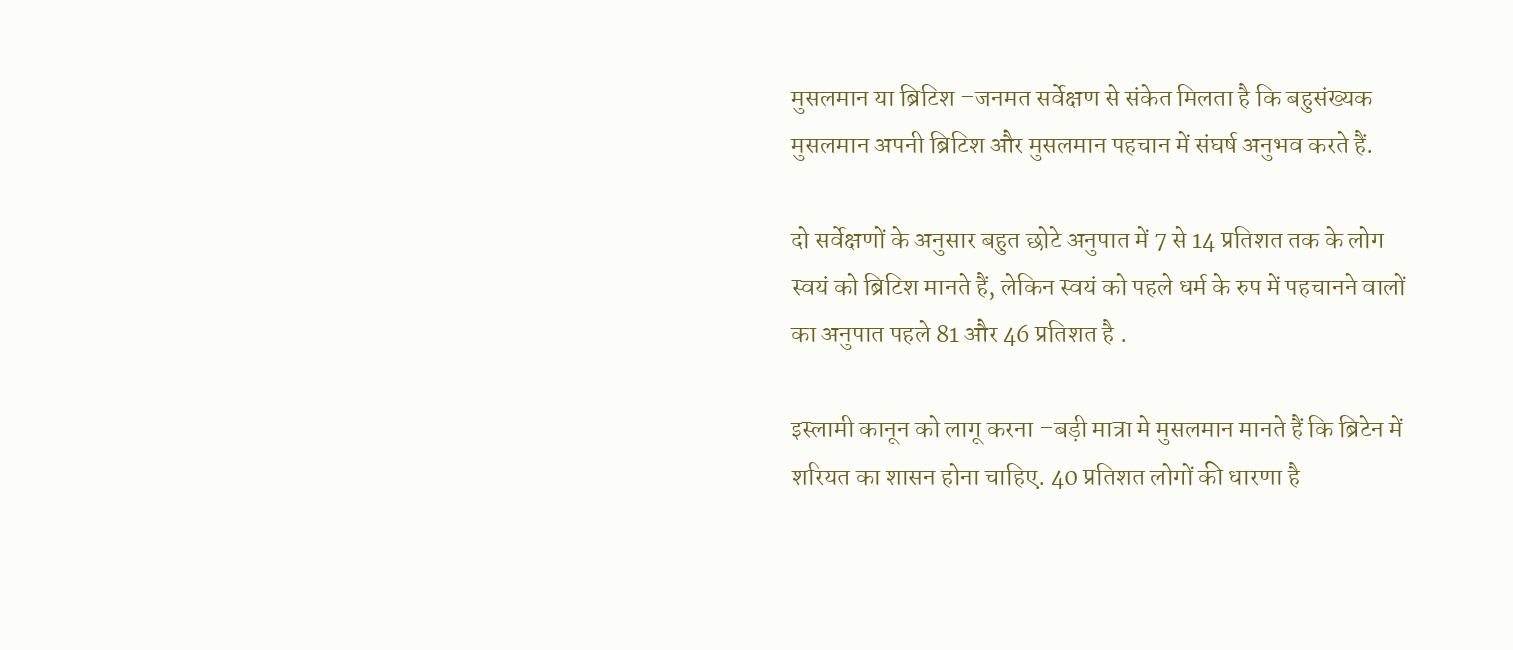मुसलमान या ब्रिटिश –जनमत सर्वेक्षण से संकेत मिलता है कि बहुसंख्यक मुसलमान अपनी ब्रिटिश और मुसलमान पहचान में संघर्ष अनुभव करते हैं.

दो सर्वेक्षणों के अनुसार बहुत छोटे अनुपात में 7 से 14 प्रतिशत तक के लोग स्वयं को ब्रिटिश मानते हैं, लेकिन स्वयं को पहले धर्म के रुप में पहचानने वालों का अनुपात पहले 81 और 46 प्रतिशत है .

इस्लामी कानून को लागू करना –बड़ी मात्रा मे मुसलमान मानते हैं कि ब्रिटेन में शरियत का शासन होना चाहिए. 40 प्रतिशत लोगों की धारणा है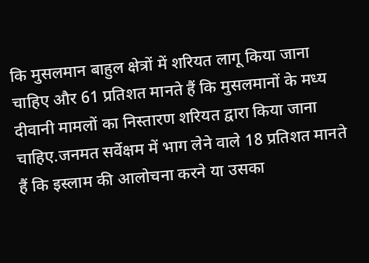कि मुसलमान बाहुल क्षेत्रों में शरियत लागू किया जाना चाहिए और 61 प्रतिशत मानते हैं कि मुसलमानों के मध्य दीवानी मामलों का निस्तारण शरियत द्वारा किया जाना चाहिए.जनमत सर्वेक्षम में भाग लेने वाले 18 प्रतिशत मानते हैं कि इस्लाम की आलोचना करने या उसका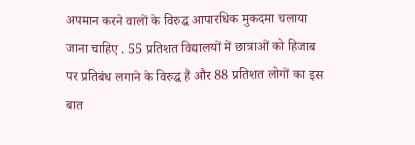अपमान करने वालों के विरुद्ध आपारधिक मुकदमा चलाया जाना चाहिए . 55 प्रतिशत विद्यालयों में छात्राओं को हिजाब पर प्रतिबंध लगाने के विरुद्ध हैं और 88 प्रतिशत लोगों का इस बात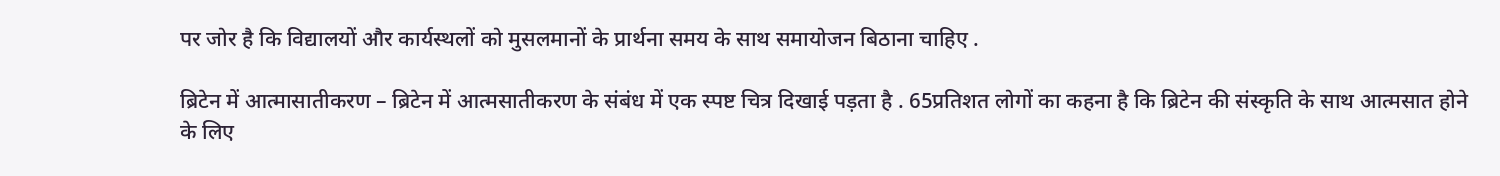पर जोर है कि विद्यालयों और कार्यस्थलों को मुसलमानों के प्रार्थना समय के साथ समायोजन बिठाना चाहिए .

ब्रिटेन में आत्मासातीकरण – ब्रिटेन में आत्मसातीकरण के संबंध में एक स्पष्ट चित्र दिखाई पड़ता है . 65प्रतिशत लोगों का कहना है कि ब्रिटेन की संस्कृति के साथ आत्मसात होने के लिए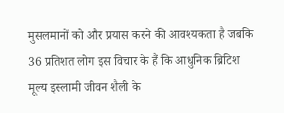मुसलमानों को और प्रयास करने की आवश्यकता है जबकि 36 प्रतिशत लोग इस विचार के हैं कि आधुनिक ब्रिटिश मूल्य इस्लामी जीवन शैली के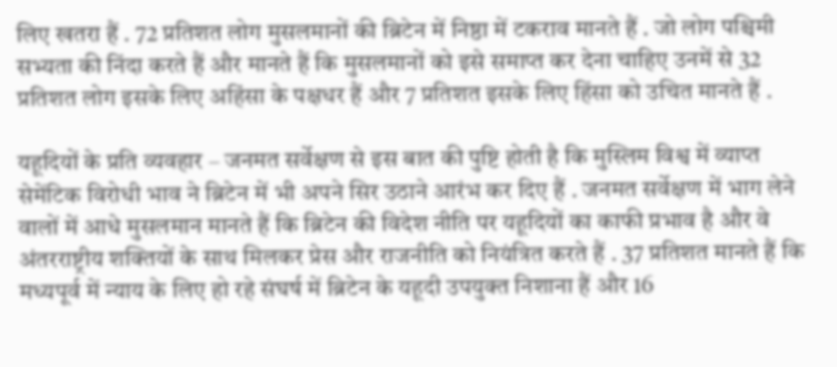लिए खतरा हैं . 72 प्रतिशत लोग मुसलमानों की ब्रिटेन में निष्ठा में टकराव मानते हैं . जो लोग पश्चिमी सभ्यता की निंदा करते हैं और मानते हैं कि मुसलमानों को इसे समाप्त कर देना चाहिए उनमें से 32 प्रतिशत लोग इसके लिए अहिंसा के पक्षधर हैं और 7 प्रतिशत इसके लिए हिंसा को उचित मानते हैं .

यहूदियों के प्रति व्यवहार – जनमत सर्वेक्षण से इस बात की पुष्टि होती है कि मुस्लिम विश्व में व्याप्त सेमेंटिक विरोधी भाव ने ब्रिटेन में भी अपने सिर उठाने आरंभ कर दिए हैं . जनमत सर्वेक्षण में भाग लेने वालों में आधे मुसलमान मानते हैं कि ब्रिटेन की विदेश नीति पर यहूदियों का काफी प्रभाव है और वे अंतरराष्ट्रीय शक्तियों के साथ मिलकर प्रेस और राजनीति को नियंत्रित करते हैं . 37 प्रतिशत मानते हैं कि मध्यपूर्व में न्याय के लिए हो रहे संघर्ष में ब्रिटेन के यहूदी उपयुक्त निशाना हैं और 16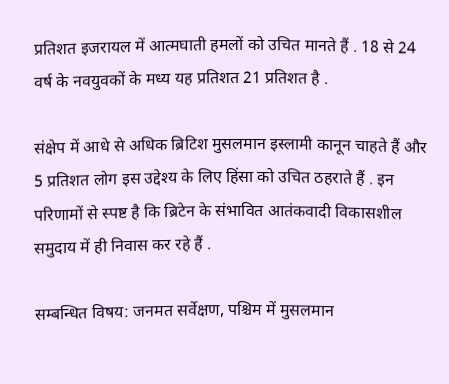प्रतिशत इजरायल में आत्मघाती हमलों को उचित मानते हैं . 18 से 24 वर्ष के नवयुवकों के मध्य यह प्रतिशत 21 प्रतिशत है .

संक्षेप में आधे से अधिक ब्रिटिश मुसलमान इस्लामी कानून चाहते हैं और 5 प्रतिशत लोग इस उद्देश्य के लिए हिंसा को उचित ठहराते हैं . इन परिणामों से स्पष्ट है कि ब्रिटेन के संभावित आतंकवादी विकासशील समुदाय में ही निवास कर रहे हैं .

सम्बन्धित विषय: जनमत सर्वेक्षण, पश्चिम में मुसलमान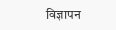विज्ञापन